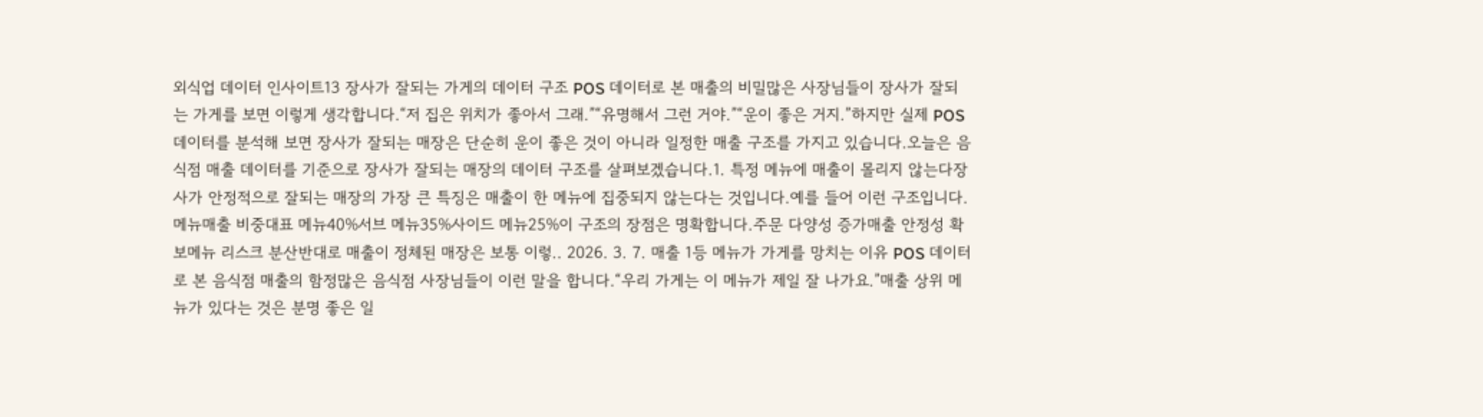외식업 데이터 인사이트13 장사가 잘되는 가게의 데이터 구조 POS 데이터로 본 매출의 비밀많은 사장님들이 장사가 잘되는 가게를 보면 이렇게 생각합니다.“저 집은 위치가 좋아서 그래.”“유명해서 그런 거야.”“운이 좋은 거지.”하지만 실제 POS 데이터를 분석해 보면 장사가 잘되는 매장은 단순히 운이 좋은 것이 아니라 일정한 매출 구조를 가지고 있습니다.오늘은 음식점 매출 데이터를 기준으로 장사가 잘되는 매장의 데이터 구조를 살펴보겠습니다.1. 특정 메뉴에 매출이 몰리지 않는다장사가 안정적으로 잘되는 매장의 가장 큰 특징은 매출이 한 메뉴에 집중되지 않는다는 것입니다.예를 들어 이런 구조입니다.메뉴매출 비중대표 메뉴40%서브 메뉴35%사이드 메뉴25%이 구조의 장점은 명확합니다.주문 다양성 증가매출 안정성 확보메뉴 리스크 분산반대로 매출이 정체된 매장은 보통 이렇.. 2026. 3. 7. 매출 1등 메뉴가 가게를 망치는 이유 POS 데이터로 본 음식점 매출의 함정많은 음식점 사장님들이 이런 말을 합니다.“우리 가게는 이 메뉴가 제일 잘 나가요.”매출 상위 메뉴가 있다는 것은 분명 좋은 일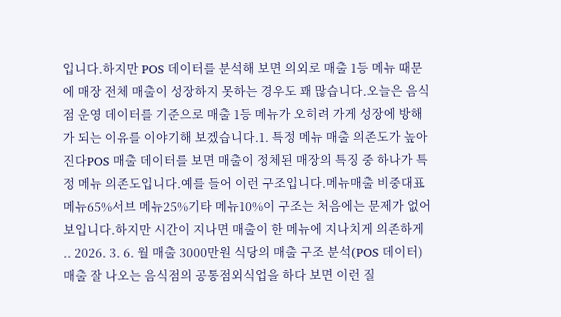입니다.하지만 POS 데이터를 분석해 보면 의외로 매출 1등 메뉴 때문에 매장 전체 매출이 성장하지 못하는 경우도 꽤 많습니다.오늘은 음식점 운영 데이터를 기준으로 매출 1등 메뉴가 오히려 가게 성장에 방해가 되는 이유를 이야기해 보겠습니다.1. 특정 메뉴 매출 의존도가 높아진다POS 매출 데이터를 보면 매출이 정체된 매장의 특징 중 하나가 특정 메뉴 의존도입니다.예를 들어 이런 구조입니다.메뉴매출 비중대표 메뉴65%서브 메뉴25%기타 메뉴10%이 구조는 처음에는 문제가 없어 보입니다.하지만 시간이 지나면 매출이 한 메뉴에 지나치게 의존하게 .. 2026. 3. 6. 월 매출 3000만원 식당의 매출 구조 분석(POS 데이터) 매출 잘 나오는 음식점의 공통점외식업을 하다 보면 이런 질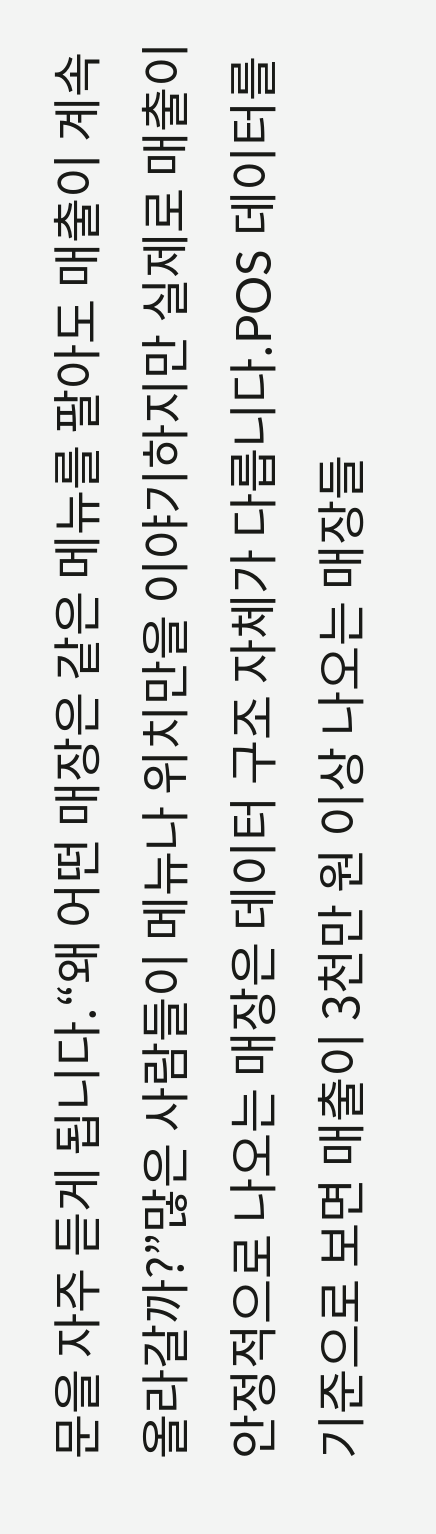문을 자주 듣게 됩니다.“왜 어떤 매장은 같은 메뉴를 팔아도 매출이 계속 올라갈까?”많은 사람들이 메뉴나 위치만을 이야기하지만 실제로 매출이 안정적으로 나오는 매장은 데이터 구조 자체가 다릅니다.POS 데이터를 기준으로 보면 매출이 3천만 원 이상 나오는 매장들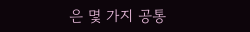은 몇 가지 공통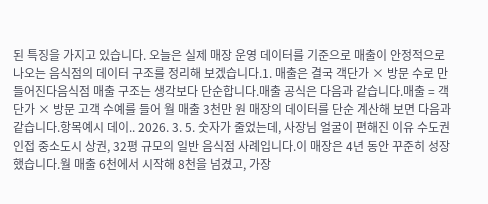된 특징을 가지고 있습니다. 오늘은 실제 매장 운영 데이터를 기준으로 매출이 안정적으로 나오는 음식점의 데이터 구조를 정리해 보겠습니다.1. 매출은 결국 객단가 × 방문 수로 만들어진다음식점 매출 구조는 생각보다 단순합니다.매출 공식은 다음과 같습니다.매출 = 객단가 × 방문 고객 수예를 들어 월 매출 3천만 원 매장의 데이터를 단순 계산해 보면 다음과 같습니다.항목예시 데이.. 2026. 3. 5. 숫자가 줄었는데, 사장님 얼굴이 편해진 이유 수도권 인접 중소도시 상권, 32평 규모의 일반 음식점 사례입니다.이 매장은 4년 동안 꾸준히 성장했습니다.월 매출 6천에서 시작해 8천을 넘겼고, 가장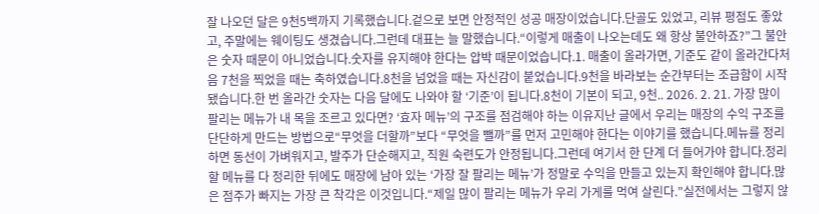잘 나오던 달은 9천5백까지 기록했습니다.겉으로 보면 안정적인 성공 매장이었습니다.단골도 있었고, 리뷰 평점도 좋았고, 주말에는 웨이팅도 생겼습니다.그런데 대표는 늘 말했습니다.“이렇게 매출이 나오는데도 왜 항상 불안하죠?”그 불안은 숫자 때문이 아니었습니다.숫자를 유지해야 한다는 압박 때문이었습니다.1. 매출이 올라가면, 기준도 같이 올라간다처음 7천을 찍었을 때는 축하였습니다.8천을 넘었을 때는 자신감이 붙었습니다.9천을 바라보는 순간부터는 조급함이 시작됐습니다.한 번 올라간 숫자는 다음 달에도 나와야 할 ‘기준’이 됩니다.8천이 기본이 되고, 9천.. 2026. 2. 21. 가장 많이 팔리는 메뉴가 내 목을 조르고 있다면? ‘효자 메뉴’의 구조를 점검해야 하는 이유지난 글에서 우리는 매장의 수익 구조를 단단하게 만드는 방법으로“무엇을 더할까”보다 “무엇을 뺄까”를 먼저 고민해야 한다는 이야기를 했습니다.메뉴를 정리하면 동선이 가벼워지고, 발주가 단순해지고, 직원 숙련도가 안정됩니다.그런데 여기서 한 단계 더 들어가야 합니다.정리할 메뉴를 다 정리한 뒤에도 매장에 남아 있는 ‘가장 잘 팔리는 메뉴’가 정말로 수익을 만들고 있는지 확인해야 합니다.많은 점주가 빠지는 가장 큰 착각은 이것입니다.“제일 많이 팔리는 메뉴가 우리 가게를 먹여 살린다.”실전에서는 그렇지 않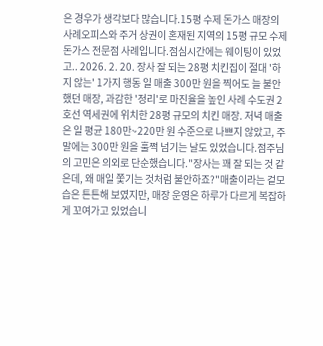은 경우가 생각보다 많습니다.15평 수제 돈가스 매장의 사례오피스와 주거 상권이 혼재된 지역의 15평 규모 수제 돈가스 전문점 사례입니다.점심시간에는 웨이팅이 있었고.. 2026. 2. 20. 장사 잘 되는 28평 치킨집이 절대 '하지 않는' 1가지 행동 일 매출 300만 원을 찍어도 늘 불안했던 매장, 과감한 '정리'로 마진율을 높인 사례 수도권 2호선 역세권에 위치한 28평 규모의 치킨 매장. 저녁 매출은 일 평균 180만~220만 원 수준으로 나쁘지 않았고, 주말에는 300만 원을 훌쩍 넘기는 날도 있었습니다.점주님의 고민은 의외로 단순했습니다."장사는 꽤 잘 되는 것 같은데, 왜 매일 쫓기는 것처럼 불안하죠?"매출이라는 겉모습은 튼튼해 보였지만, 매장 운영은 하루가 다르게 복잡하게 꼬여가고 있었습니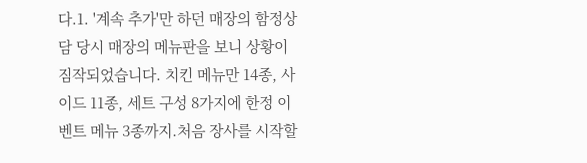다.1. '계속 추가'만 하던 매장의 함정상담 당시 매장의 메뉴판을 보니 상황이 짐작되었습니다. 치킨 메뉴만 14종, 사이드 11종, 세트 구성 8가지에 한정 이벤트 메뉴 3종까지.처음 장사를 시작할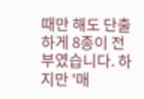때만 해도 단출하게 8종이 전부였습니다. 하지만 '매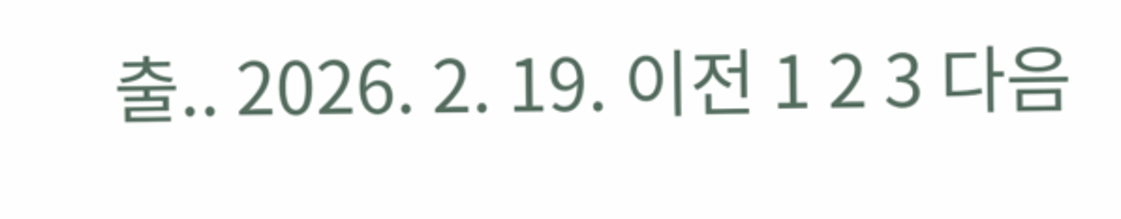출.. 2026. 2. 19. 이전 1 2 3 다음